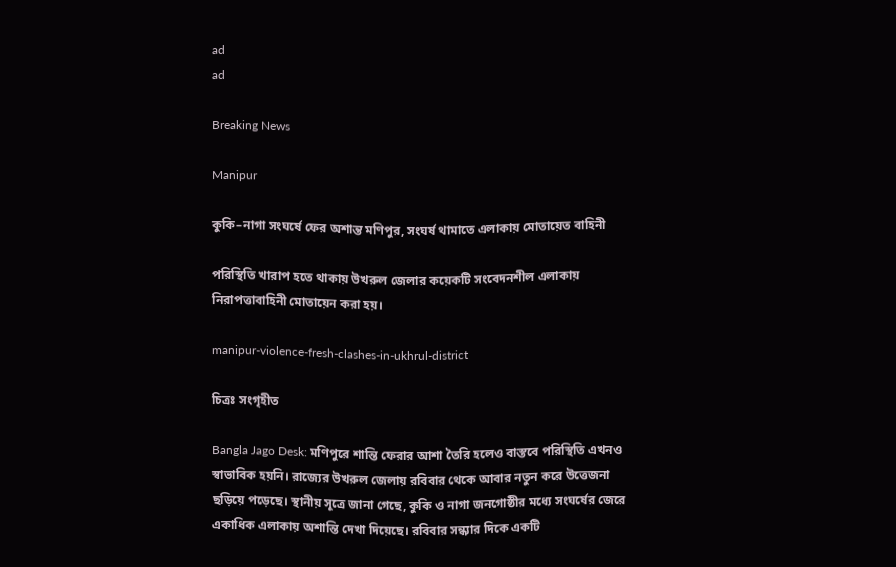ad
ad

Breaking News

Manipur

কুকি–নাগা সংঘর্ষে ফের অশান্ত মণিপুর, সংঘর্ষ থামাতে এলাকায় মোতায়েত বাহিনী

পরিস্থিতি খারাপ হতে থাকায় উখরুল জেলার কয়েকটি সংবেদনশীল এলাকায় নিরাপত্তাবাহিনী মোতায়েন করা হয়।

manipur-violence-fresh-clashes-in-ukhrul-district

চিত্রঃ সংগৃহীত

Bangla Jago Desk: মণিপুরে শান্তি ফেরার আশা তৈরি হলেও বাস্তবে পরিস্থিতি এখনও স্বাভাবিক হয়নি। রাজ্যের উখরুল জেলায় রবিবার থেকে আবার নতুন করে উত্তেজনা ছড়িয়ে পড়েছে। স্থানীয় সূত্রে জানা গেছে, কুকি ও নাগা জনগোষ্ঠীর মধ্যে সংঘর্ষের জেরে একাধিক এলাকায় অশান্তি দেখা দিয়েছে। রবিবার সন্ধ্যার দিকে একটি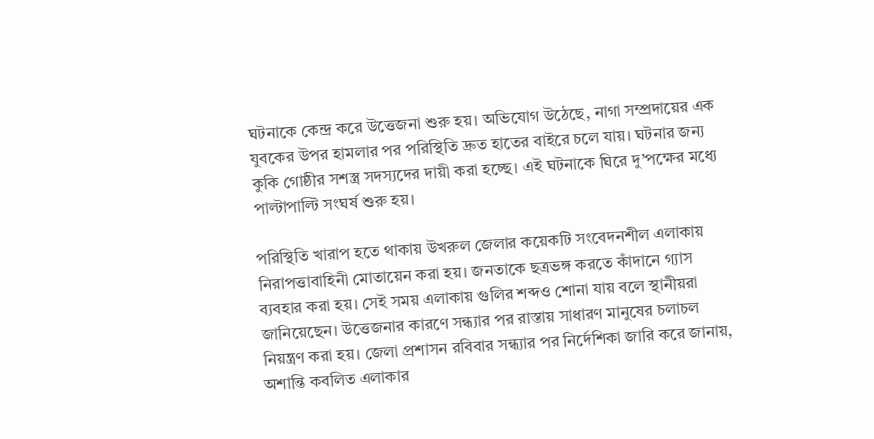ঘটনাকে কেন্দ্র করে উত্তেজনা শুরু হয়। অভিযোগ উঠেছে, নাগা সম্প্রদায়ের এক যুবকের উপর হামলার পর পরিস্থিতি দ্রুত হাতের বাইরে চলে যায়। ঘটনার জন্য কুকি গোষ্ঠীর সশস্ত্র সদস্যদের দায়ী করা হচ্ছে। এই ঘটনাকে ঘিরে দু’পক্ষের মধ্যে পাল্টাপাল্টি সংঘর্ষ শুরু হয়।

পরিস্থিতি খারাপ হতে থাকায় উখরুল জেলার কয়েকটি সংবেদনশীল এলাকায় নিরাপত্তাবাহিনী মোতায়েন করা হয়। জনতাকে ছত্রভঙ্গ করতে কাঁদানে গ্যাস ব্যবহার করা হয়। সেই সময় এলাকায় গুলির শব্দও শোনা যায় বলে স্থানীয়রা জানিয়েছেন। উত্তেজনার কারণে সন্ধ্যার পর রাস্তায় সাধারণ মানুষের চলাচল নিয়ন্ত্রণ করা হয়। জেলা প্রশাসন রবিবার সন্ধ্যার পর নির্দেশিকা জারি করে জানায়, অশান্তি কবলিত এলাকার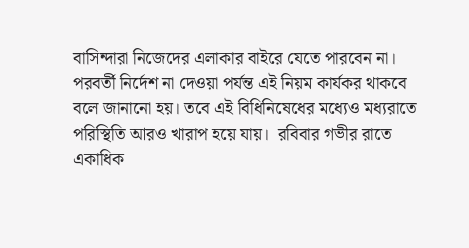বাসিন্দারা নিজেদের এলাকার বাইরে যেতে পারবেন না। পরবর্তী নির্দেশ না দেওয়া পর্যন্ত এই নিয়ম কার্যকর থাকবে বলে জানানো হয়। তবে এই বিধিনিষেধের মধ্যেও মধ্যরাতে পরিস্থিতি আরও খারাপ হয়ে যায়।  রবিবার গভীর রাতে একাধিক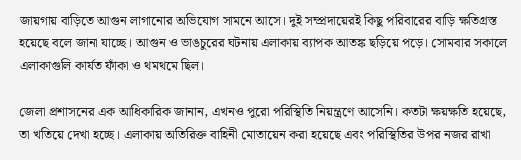জায়গায় বাড়িতে আগুন লাগানোর অভিযোগ সামনে আসে। দুই সম্প্রদায়েরই কিছু পরিবারের বাড়ি ক্ষতিগ্রস্ত হয়েছে বলে জানা যাচ্ছে। আগুন ও ভাঙচুরের ঘটনায় এলাকায় ব্যাপক আতঙ্ক ছড়িয়ে পড়ে। সোমবার সকালে এলাকাগুলি কার্যত ফাঁকা ও থমথমে ছিল।

জেলা প্রশাসনের এক আধিকারিক জানান, এখনও পুরো পরিস্থিতি নিয়ন্ত্রণে আসেনি। কতটা ক্ষয়ক্ষতি হয়েছে, তা খতিয়ে দেখা হচ্ছে। এলাকায় অতিরিক্ত বাহিনী মোতায়েন করা হয়েছে এবং পরিস্থিতির উপর নজর রাখা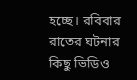হচ্ছে। রবিবার রাতের ঘটনার কিছু ভিডিও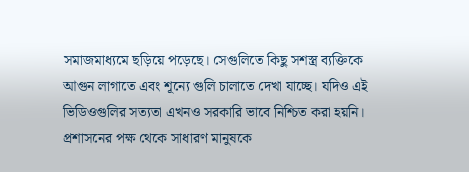সমাজমাধ্যমে ছড়িয়ে পড়েছে। সেগুলিতে কিছু সশস্ত্র ব্যক্তিকে আগুন লাগাতে এবং শূন্যে গুলি চালাতে দেখা যাচ্ছে। যদিও এই ভিডিওগুলির সত্যতা এখনও সরকারি ভাবে নিশ্চিত করা হয়নি। প্রশাসনের পক্ষ থেকে সাধারণ মানুষকে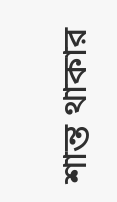শান্ত থাকার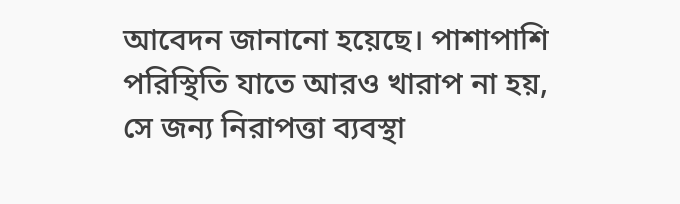আবেদন জানানো হয়েছে। পাশাপাশি পরিস্থিতি যাতে আরও খারাপ না হয়, সে জন্য নিরাপত্তা ব্যবস্থা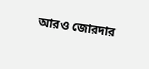আরও জোরদার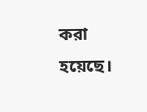করা হয়েছে।